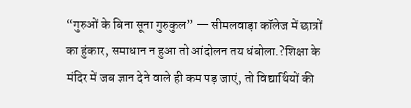“गुरुओं के बिना सूना गुरुकुल” — सीमलवाड़ा कॉलेज में छात्रों का हुंकार, समाधान न हुआ तो आंदोलन तय धंबोला.?शिक्षा के मंदिर में जब ज्ञान देने वाले ही कम पड़ जाएं, तो विद्यार्थियों की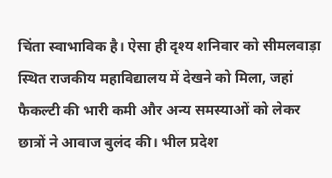चिंता स्वाभाविक है। ऐसा ही दृश्य शनिवार को सीमलवाड़ा स्थित राजकीय महाविद्यालय में देखने को मिला, जहां फैकल्टी की भारी कमी और अन्य समस्याओं को लेकर छात्रों ने आवाज बुलंद की। भील प्रदेश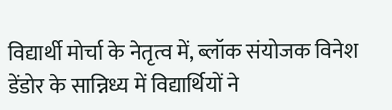विद्यार्थी मोर्चा के नेतृत्व में, ब्लॉक संयोजक विनेश डेंडोर के सान्निध्य में विद्यार्थियों ने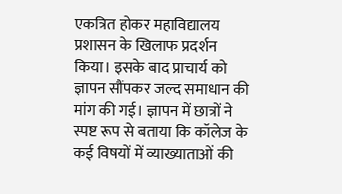एकत्रित होकर महाविद्यालय प्रशासन के खिलाफ प्रदर्शन किया। इसके बाद प्राचार्य को ज्ञापन सौंपकर जल्द समाधान की मांग की गई। ज्ञापन में छात्रों ने स्पष्ट रूप से बताया कि कॉलेज के कई विषयों में व्याख्याताओं की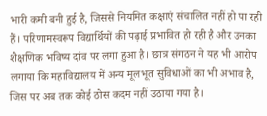भारी कमी बनी हुई है, जिससे नियमित कक्षाएं संचालित नहीं हो पा रही हैं। परिणामस्वरूप विद्यार्थियों की पढ़ाई प्रभावित हो रही है और उनका शैक्षणिक भविष्य दांव पर लगा हुआ है। छात्र संगठन ने यह भी आरोप लगाया कि महाविद्यालय में अन्य मूलभूत सुविधाओं का भी अभाव है, जिस पर अब तक कोई ठोस कदम नहीं उठाया गया है।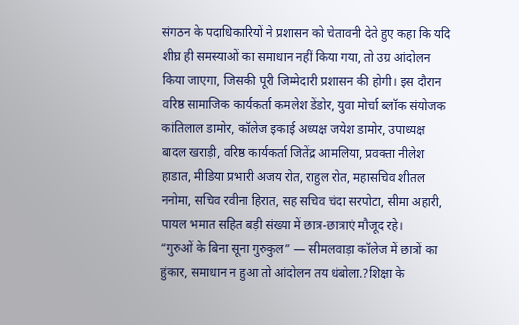संगठन के पदाधिकारियों ने प्रशासन को चेतावनी देते हुए कहा कि यदि शीघ्र ही समस्याओं का समाधान नहीं किया गया, तो उग्र आंदोलन किया जाएगा, जिसकी पूरी जिम्मेदारी प्रशासन की होगी। इस दौरान वरिष्ठ सामाजिक कार्यकर्ता कमलेश डेंडोर, युवा मोर्चा ब्लॉक संयोजक कांतिलाल डामोर, कॉलेज इकाई अध्यक्ष जयेश डामोर, उपाध्यक्ष बादल खराड़ी, वरिष्ठ कार्यकर्ता जितेंद्र आमलिया, प्रवक्ता नीलेश हाडात, मीडिया प्रभारी अजय रोत, राहुल रोत, महासचिव शीतल ननोमा, सचिव रवीना हिरात, सह सचिव चंदा सरपोटा, सीमा अहारी, पायल भमात सहित बड़ी संख्या में छात्र-छात्राएं मौजूद रहे।
“गुरुओं के बिना सूना गुरुकुल” — सीमलवाड़ा कॉलेज में छात्रों का हुंकार, समाधान न हुआ तो आंदोलन तय धंबोला.?शिक्षा के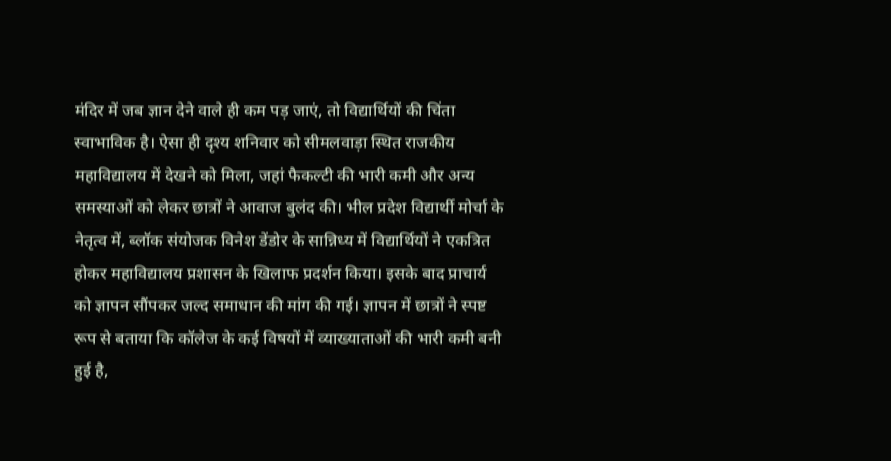मंदिर में जब ज्ञान देने वाले ही कम पड़ जाएं, तो विद्यार्थियों की चिंता स्वाभाविक है। ऐसा ही दृश्य शनिवार को सीमलवाड़ा स्थित राजकीय महाविद्यालय में देखने को मिला, जहां फैकल्टी की भारी कमी और अन्य समस्याओं को लेकर छात्रों ने आवाज बुलंद की। भील प्रदेश विद्यार्थी मोर्चा के नेतृत्व में, ब्लॉक संयोजक विनेश डेंडोर के सान्निध्य में विद्यार्थियों ने एकत्रित होकर महाविद्यालय प्रशासन के खिलाफ प्रदर्शन किया। इसके बाद प्राचार्य को ज्ञापन सौंपकर जल्द समाधान की मांग की गई। ज्ञापन में छात्रों ने स्पष्ट रूप से बताया कि कॉलेज के कई विषयों में व्याख्याताओं की भारी कमी बनी हुई है,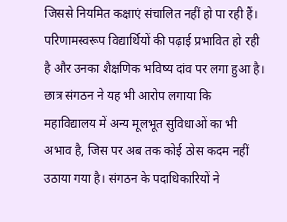जिससे नियमित कक्षाएं संचालित नहीं हो पा रही हैं। परिणामस्वरूप विद्यार्थियों की पढ़ाई प्रभावित हो रही है और उनका शैक्षणिक भविष्य दांव पर लगा हुआ है। छात्र संगठन ने यह भी आरोप लगाया कि महाविद्यालय में अन्य मूलभूत सुविधाओं का भी अभाव है, जिस पर अब तक कोई ठोस कदम नहीं उठाया गया है। संगठन के पदाधिकारियों ने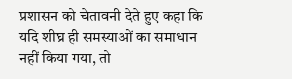प्रशासन को चेतावनी देते हुए कहा कि यदि शीघ्र ही समस्याओं का समाधान नहीं किया गया, तो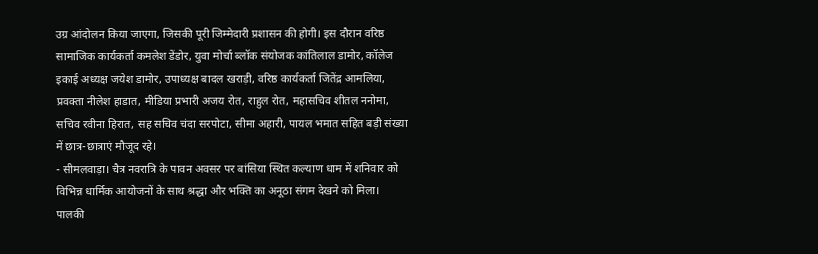उग्र आंदोलन किया जाएगा, जिसकी पूरी जिम्मेदारी प्रशासन की होगी। इस दौरान वरिष्ठ सामाजिक कार्यकर्ता कमलेश डेंडोर, युवा मोर्चा ब्लॉक संयोजक कांतिलाल डामोर, कॉलेज इकाई अध्यक्ष जयेश डामोर, उपाध्यक्ष बादल खराड़ी, वरिष्ठ कार्यकर्ता जितेंद्र आमलिया, प्रवक्ता नीलेश हाडात, मीडिया प्रभारी अजय रोत, राहुल रोत, महासचिव शीतल ननोमा, सचिव रवीना हिरात, सह सचिव चंदा सरपोटा, सीमा अहारी, पायल भमात सहित बड़ी संख्या में छात्र-छात्राएं मौजूद रहे।
- सीमलवाड़ा। चैत्र नवरात्रि के पावन अवसर पर बांसिया स्थित कल्याण धाम में शनिवार को विभिन्न धार्मिक आयोजनों के साथ श्रद्धा और भक्ति का अनूठा संगम देखने को मिला। पालकी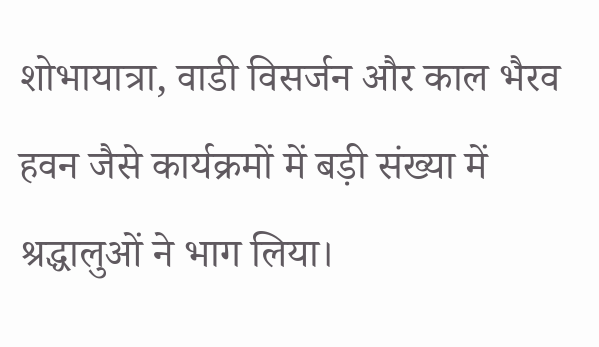शोभायात्रा, वाडी विसर्जन और काल भैरव हवन जैसे कार्यक्रमों में बड़ी संख्या में श्रद्धालुओं ने भाग लिया।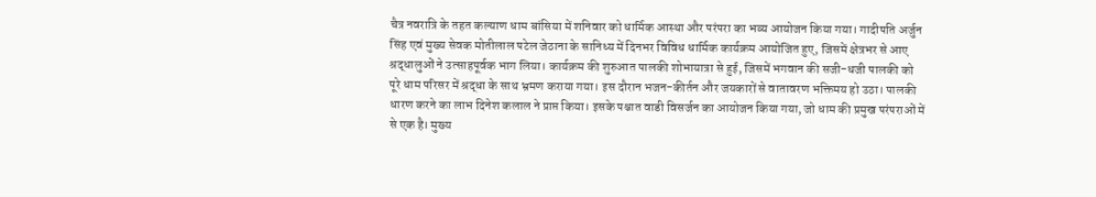चैत्र नवरात्रि के तहत कल्याण धाम बांसिया में शनिवार को धार्मिक आस्था और परंपरा का भव्य आयोजन किया गया। गादीपति अर्जुन सिंह एवं मुख्य सेवक मोतीलाल पटेल जेठाना के सानिध्य में दिनभर विविध धार्मिक कार्यक्रम आयोजित हुए, जिसमें क्षेत्रभर से आए श्रद्धालुओं ने उत्साहपूर्वक भाग लिया। कार्यक्रम की शुरुआत पालकी शोभायात्रा से हुई, जिसमें भगवान की सजी-धजी पालकी को पूरे धाम परिसर में श्रद्धा के साथ भ्रमण कराया गया। इस दौरान भजन-कीर्तन और जयकारों से वातावरण भक्तिमय हो उठा। पालकी धारण करने का लाभ दिनेश कलाल ने प्राप्त किया। इसके पश्चात वाडी विसर्जन का आयोजन किया गया, जो धाम की प्रमुख परंपराओं में से एक है। मुख्य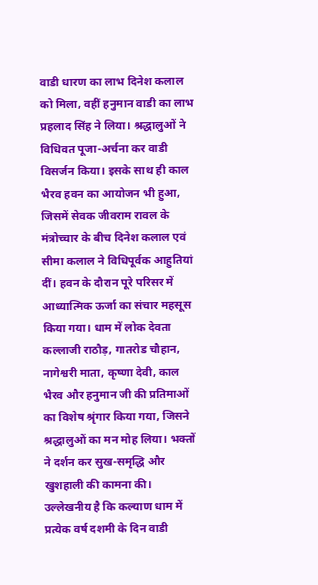वाडी धारण का लाभ दिनेश कलाल को मिला, वहीं हनुमान वाडी का लाभ प्रहलाद सिंह ने लिया। श्रद्धालुओं ने विधिवत पूजा-अर्चना कर वाडी विसर्जन किया। इसके साथ ही काल भैरव हवन का आयोजन भी हुआ, जिसमें सेवक जीवराम रावल के मंत्रोच्चार के बीच दिनेश कलाल एवं सीमा कलाल ने विधिपूर्वक आहुतियां दीं। हवन के दौरान पूरे परिसर में आध्यात्मिक ऊर्जा का संचार महसूस किया गया। धाम में लोक देवता कल्लाजी राठौड़, गातरोड चौहान, नागेश्वरी माता, कृष्णा देवी, काल भैरव और हनुमान जी की प्रतिमाओं का विशेष श्रृंगार किया गया, जिसने श्रद्धालुओं का मन मोह लिया। भक्तों ने दर्शन कर सुख-समृद्धि और खुशहाली की कामना की। उल्लेखनीय है कि कल्याण धाम में प्रत्येक वर्ष दशमी के दिन वाडी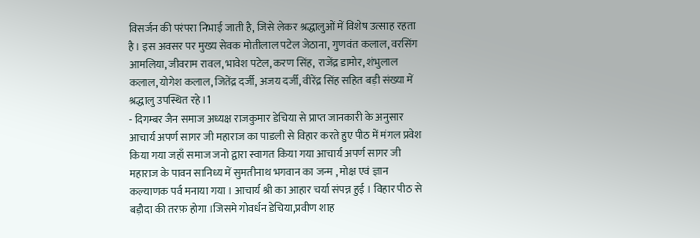विसर्जन की परंपरा निभाई जाती है, जिसे लेकर श्रद्धालुओं में विशेष उत्साह रहता है। इस अवसर पर मुख्य सेवक मोतीलाल पटेल जेठाना, गुणवंत कलाल, वरसिंग आमलिया, जीवराम रावल, भावेश पटेल, करण सिंह, राजेंद्र डामोर, शंभुलाल कलाल, योगेश कलाल, जितेंद्र दर्जी, अजय दर्जी, वीरेंद्र सिंह सहित बड़ी संख्या में श्रद्धालु उपस्थित रहे।1
- दिगम्बर जैन समाज अध्यक्ष राजकुमार डेचिया से प्राप्त जानकारी के अनुसार आचार्य अपर्ण सागर जी महाराज का पाडली से विहार करते हुए पीठ में मंगल प्रवेश किया गया जहाँ समाज जनो द्वारा स्वागत किया गया आचार्य अपर्ण सागर जी महाराज के पावन सानिध्य में सुमतीनाथ भगवान का जन्म , मोक्ष एवं ज्ञान कल्याणक पर्व मनाया गया । आचार्य श्री का आहार चर्या संपन्न हुई । विहार पीठ से बड़ौदा की तरफ़ होगा ।जिसमे गोवर्धन डेचिया,प्रवीण शाह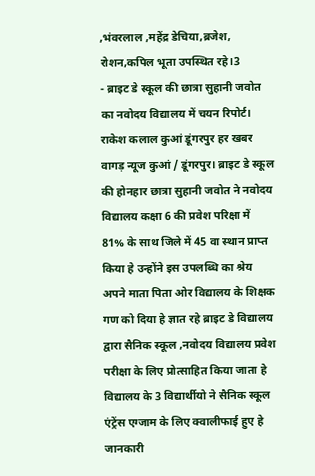,भंवरलाल ,महेंद्र डेचिया,ब्रजेश, रोशन,कपिल भूता उपस्थित रहे।3
- ब्राइट डे स्कूल की छात्रा सुहानी जवोत का नवोदय विद्यालय में चयन रिपोर्ट। राकेश कलाल कुआं डूंगरपुर हर खबर वागड़ न्यूज कुआं / डूंगरपुर। ब्राइट डे स्कूल की होनहार छात्रा सुहानी जवोत ने नवोदय विद्यालय कक्षा 6 की प्रवेश परिक्षा में 81% के साथ जिले में 45 वा स्थान प्राप्त किया हे उन्होंने इस उपलब्धि का श्रेय अपने माता पिता ओर विद्यालय के शिक्षक गण को दिया हे ज्ञात रहे ब्राइट डे विद्यालय द्वारा सैनिक स्कूल ,नवोदय विद्यालय प्रवेश परीक्षा के लिए प्रोत्साहित किया जाता हे विद्यालय के 3 विद्यार्थीयो ने सैनिक स्कूल एंट्रेंस एग्जाम के लिए क्वालीफाई हुए हे जानकारी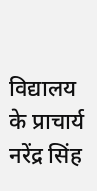विद्यालय के प्राचार्य नरेंद्र सिंह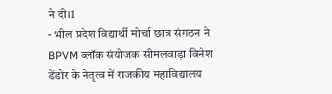ने दी।1
- भील प्रदेश विद्यार्थी मोर्चा छात्र संगठन ने BPVM ब्लॉक संयोजक सीमलवाड़ा विनेश डेंडोर के नेतृत्व में राजकीय महाविद्यालय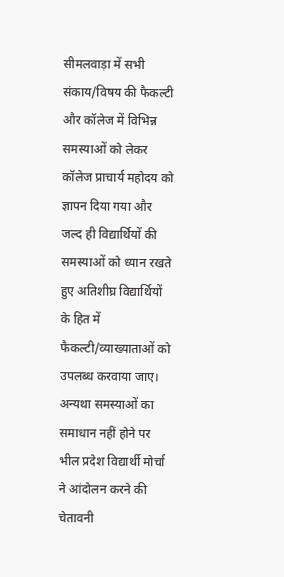सीमलवाड़ा में सभी संकाय/विषय की फैकल्टी और कॉलेज में विभिन्न समस्याओं को लेकर कॉलेज प्राचार्य महोदय को ज्ञापन दिया गया और जल्द ही विद्यार्थियों की समस्याओं को ध्यान रखते हुए अतिशीघ्र विद्यार्थियों के हित में फैकल्टी/व्याख्याताओं को उपलब्ध करवाया जाए। अन्यथा समस्याओं का समाधान नहीं होने पर भील प्रदेश विद्यार्थी मोर्चा ने आंदोलन करने की चेतावनी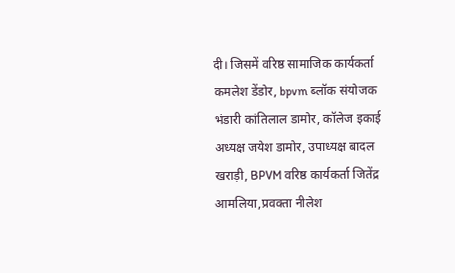दी। जिसमें वरिष्ठ सामाजिक कार्यकर्ता कमलेश डेंडोर, bpvm ब्लॉक संयोजक भंडारी कांतिलाल डामोर, कॉलेज इकाई अध्यक्ष जयेश डामोर, उपाध्यक्ष बादल खराड़ी, BPVM वरिष्ठ कार्यकर्ता जितेंद्र आमलिया,प्रवक्ता नीलेश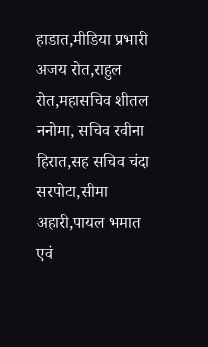हाडात,मीडिया प्रभारी अजय रोत,राहुल रोत,महासचिव शीतल ननोमा, सचिव रवीना हिरात,सह सचिव चंदा सरपोटा,सीमा अहारी,पायल भमात एवं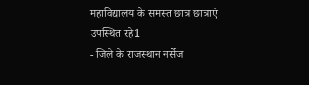महाविद्यालय के समस्त छात्र छात्राएं उपस्थित रहे1
- जिले के राजस्थान नर्सेज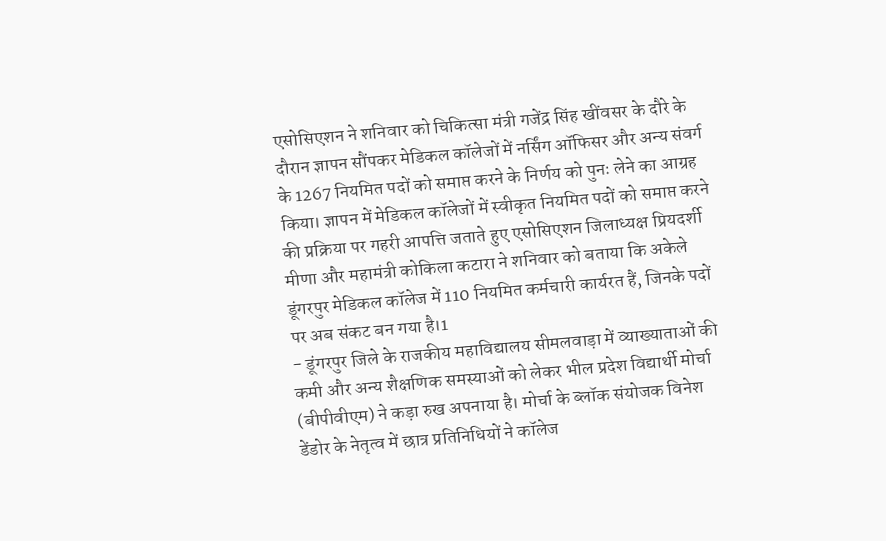एसोसिएशन ने शनिवार को चिकित्सा मंत्री गजेंद्र सिंह खींवसर के दौरे के दौरान ज्ञापन सौंपकर मेडिकल कॉलेजों में नर्सिंग ऑफिसर और अन्य संवर्ग के 1267 नियमित पदों को समाप्त करने के निर्णय को पुनः लेने का आग्रह किया। ज्ञापन में मेडिकल कॉलेजों में स्वीकृत नियमित पदों को समाप्त करने की प्रक्रिया पर गहरी आपत्ति जताते हुए एसोसिएशन जिलाध्यक्ष प्रियदर्शी मीणा और महामंत्री कोकिला कटारा ने शनिवार को बताया कि अकेले डूंगरपुर मेडिकल कॉलेज में 110 नियमित कर्मचारी कार्यरत हैं, जिनके पदों पर अब संकट बन गया है।1
- डूंगरपुर जिले के राजकीय महाविद्यालय सीमलवाड़ा में व्याख्याताओं की कमी और अन्य शैक्षणिक समस्याओं को लेकर भील प्रदेश विद्यार्थी मोर्चा (बीपीवीएम) ने कड़ा रुख अपनाया है। मोर्चा के ब्लॉक संयोजक विनेश डेंडोर के नेतृत्व में छात्र प्रतिनिधियों ने कॉलेज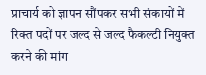प्राचार्य को ज्ञापन सौंपकर सभी संकायों में रिक्त पदों पर जल्द से जल्द फैकल्टी नियुक्त करने की मांग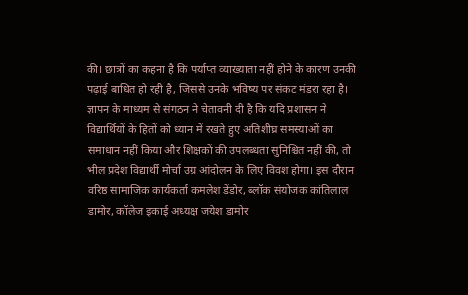की। छात्रों का कहना है कि पर्याप्त व्याख्याता नहीं होने के कारण उनकी पढ़ाई बाधित हो रही है, जिससे उनके भविष्य पर संकट मंडरा रहा है। ज्ञापन के माध्यम से संगठन ने चेतावनी दी है कि यदि प्रशासन ने विद्यार्थियों के हितों को ध्यान में रखते हुए अतिशीघ्र समस्याओं का समाधान नहीं किया और शिक्षकों की उपलब्धता सुनिश्चित नहीं की, तो भील प्रदेश विद्यार्थी मोर्चा उग्र आंदोलन के लिए विवश होगा। इस दौरान वरिष्ठ सामाजिक कार्यकर्ता कमलेश डेंडोर, ब्लॉक संयोजक कांतिलाल डामोर, कॉलेज इकाई अध्यक्ष जयेश डामोर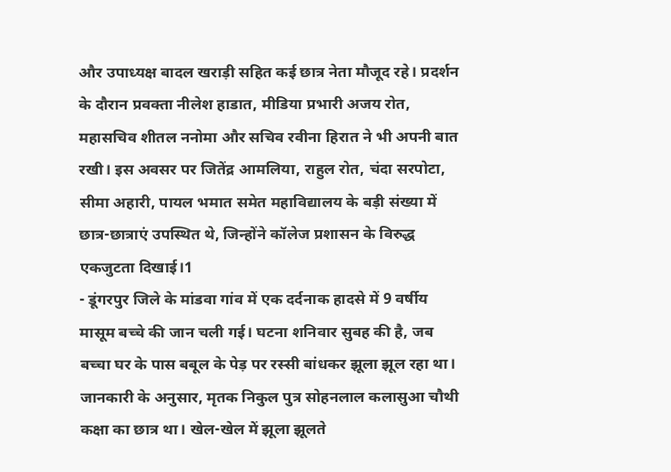और उपाध्यक्ष बादल खराड़ी सहित कई छात्र नेता मौजूद रहे। प्रदर्शन के दौरान प्रवक्ता नीलेश हाडात, मीडिया प्रभारी अजय रोत, महासचिव शीतल ननोमा और सचिव रवीना हिरात ने भी अपनी बात रखी। इस अवसर पर जितेंद्र आमलिया, राहुल रोत, चंदा सरपोटा, सीमा अहारी, पायल भमात समेत महाविद्यालय के बड़ी संख्या में छात्र-छात्राएं उपस्थित थे, जिन्होंने कॉलेज प्रशासन के विरुद्ध एकजुटता दिखाई।1
- डूंगरपुर जिले के मांडवा गांव में एक दर्दनाक हादसे में 9 वर्षीय मासूम बच्चे की जान चली गई। घटना शनिवार सुबह की है, जब बच्चा घर के पास बबूल के पेड़ पर रस्सी बांधकर झूला झूल रहा था। जानकारी के अनुसार, मृतक निकुल पुत्र सोहनलाल कलासुआ चौथी कक्षा का छात्र था। खेल-खेल में झूला झूलते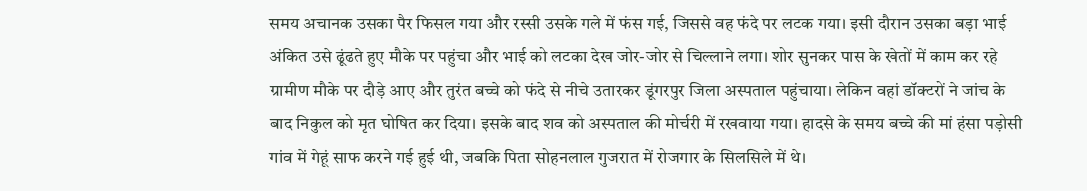समय अचानक उसका पैर फिसल गया और रस्सी उसके गले में फंस गई, जिससे वह फंदे पर लटक गया। इसी दौरान उसका बड़ा भाई अंकित उसे ढूंढते हुए मौके पर पहुंचा और भाई को लटका देख जोर-जोर से चिल्लाने लगा। शोर सुनकर पास के खेतों में काम कर रहे ग्रामीण मौके पर दौड़े आए और तुरंत बच्चे को फंदे से नीचे उतारकर डूंगरपुर जिला अस्पताल पहुंचाया। लेकिन वहां डॉक्टरों ने जांच के बाद निकुल को मृत घोषित कर दिया। इसके बाद शव को अस्पताल की मोर्चरी में रखवाया गया। हादसे के समय बच्चे की मां हंसा पड़ोसी गांव में गेहूं साफ करने गई हुई थी, जबकि पिता सोहनलाल गुजरात में रोजगार के सिलसिले में थे।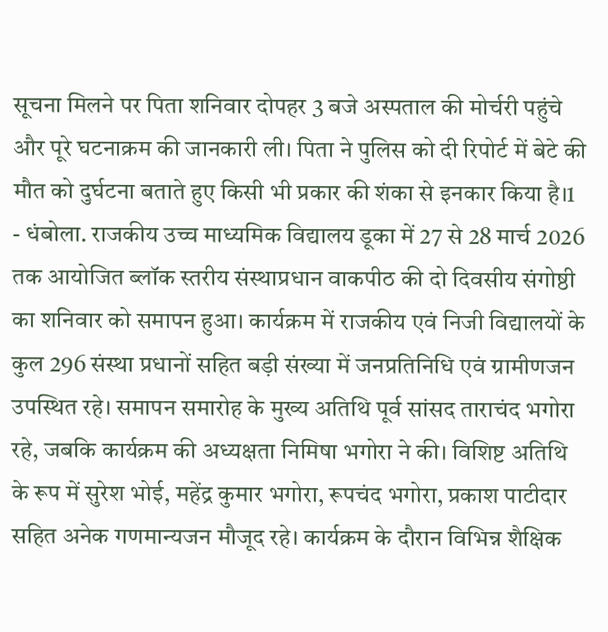सूचना मिलने पर पिता शनिवार दोपहर 3 बजे अस्पताल की मोर्चरी पहुंचे और पूरे घटनाक्रम की जानकारी ली। पिता ने पुलिस को दी रिपोर्ट में बेटे की मौत को दुर्घटना बताते हुए किसी भी प्रकार की शंका से इनकार किया है।1
- धंबोला. राजकीय उच्च माध्यमिक विद्यालय डूका में 27 से 28 मार्च 2026 तक आयोजित ब्लॉक स्तरीय संस्थाप्रधान वाकपीठ की दो दिवसीय संगोष्ठी का शनिवार को समापन हुआ। कार्यक्रम में राजकीय एवं निजी विद्यालयों के कुल 296 संस्था प्रधानों सहित बड़ी संख्या में जनप्रतिनिधि एवं ग्रामीणजन उपस्थित रहे। समापन समारोह के मुख्य अतिथि पूर्व सांसद ताराचंद भगोरा रहे, जबकि कार्यक्रम की अध्यक्षता निमिषा भगोरा ने की। विशिष्ट अतिथि के रूप में सुरेश भोई, महेंद्र कुमार भगोरा, रूपचंद भगोरा, प्रकाश पाटीदार सहित अनेक गणमान्यजन मौजूद रहे। कार्यक्रम के दौरान विभिन्न शैक्षिक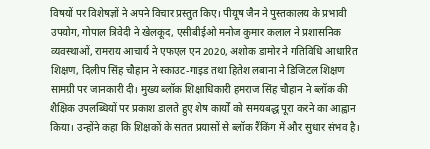विषयों पर विशेषज्ञों ने अपने विचार प्रस्तुत किए। पीयूष जैन ने पुस्तकालय के प्रभावी उपयोग, गोपाल त्रिवेदी ने खेलकूद, एसीबीईओ मनोज कुमार कलाल ने प्रशासनिक व्यवस्थाओं, रामराय आचार्य ने एफएल एन 2020, अशोक डामोर ने गतिविधि आधारित शिक्षण, दिलीप सिंह चौहान ने स्काउट-गाइड तथा हितेश लबाना ने डिजिटल शिक्षण सामग्री पर जानकारी दी। मुख्य ब्लॉक शिक्षाधिकारी हमराज सिंह चौहान ने ब्लॉक की शैक्षिक उपलब्धियों पर प्रकाश डालते हुए शेष कार्यों को समयबद्ध पूरा करने का आह्वान किया। उन्होंने कहा कि शिक्षकों के सतत प्रयासों से ब्लॉक रैंकिंग में और सुधार संभव है।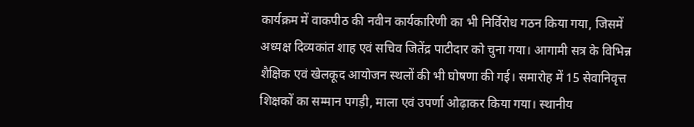कार्यक्रम में वाकपीठ की नवीन कार्यकारिणी का भी निर्विरोध गठन किया गया, जिसमें अध्यक्ष दिव्यकांत शाह एवं सचिव जितेंद्र पाटीदार को चुना गया। आगामी सत्र के विभिन्न शैक्षिक एवं खेलकूद आयोजन स्थलों की भी घोषणा की गई। समारोह में 15 सेवानिवृत्त शिक्षकों का सम्मान पगड़ी, माला एवं उपर्णा ओढ़ाकर किया गया। स्थानीय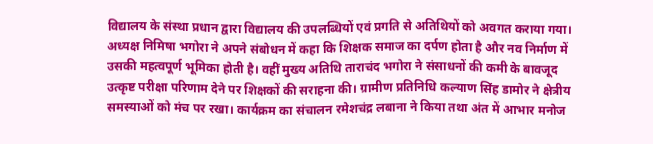विद्यालय के संस्था प्रधान द्वारा विद्यालय की उपलब्धियों एवं प्रगति से अतिथियों को अवगत कराया गया। अध्यक्ष निमिषा भगोरा ने अपने संबोधन में कहा कि शिक्षक समाज का दर्पण होता है और नव निर्माण में उसकी महत्वपूर्ण भूमिका होती है। वहीं मुख्य अतिथि ताराचंद भगोरा ने संसाधनों की कमी के बावजूद उत्कृष्ट परीक्षा परिणाम देने पर शिक्षकों की सराहना की। ग्रामीण प्रतिनिधि कल्याण सिंह डामोर ने क्षेत्रीय समस्याओं को मंच पर रखा। कार्यक्रम का संचालन रमेशचंद्र लबाना ने किया तथा अंत में आभार मनोज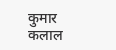कुमार कलाल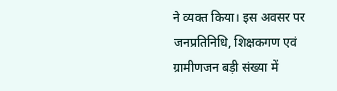ने व्यक्त किया। इस अवसर पर जनप्रतिनिधि, शिक्षकगण एवं ग्रामीणजन बड़ी संख्या में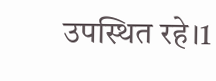उपस्थित रहे।1